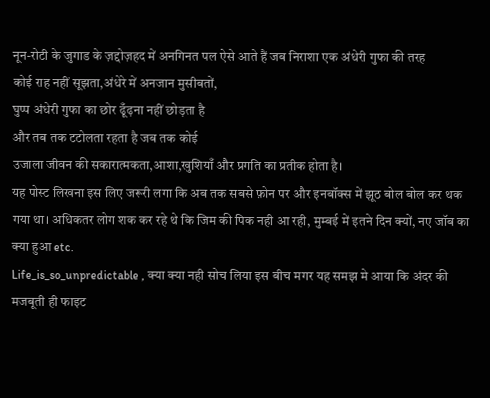नून-रोटी के जुगाड के ज़द्दोज़हद में अनगिनत पल ऐसे आते हैं जब निराशा एक अंधेरी गुफा की तरह
कोई राह नहीं सूझता,अंधेरे में अनजान मुसीबतों,
घुप्प अंधेरी गुफा का छोर ढूँढ़ना नहीं छोड़ता है
और तब तक टटोलता रहता है जब तक कोई
उजाला जीवन की सकारात्मकता,आशा,खुशियाँ और प्रगति का प्रतीक होता है।
यह पोस्ट लिखना इस लिए जरूरी लगा कि अब तक सबसे फ़ोन पर और इनबॉक्स में झूठ बोल बोल कर थक गया था। अधिकतर लोग शक कर रहे थे कि जिम की पिक नही आ रही, मुम्बई में इतने दिन क्यों, नए जॉब का क्या हुआ etc.
Life_is_so_unpredictable , क्या क्या नही सोच लिया इस बीच मगर यह समझ मे आया कि अंदर की मजबूती ही फाइट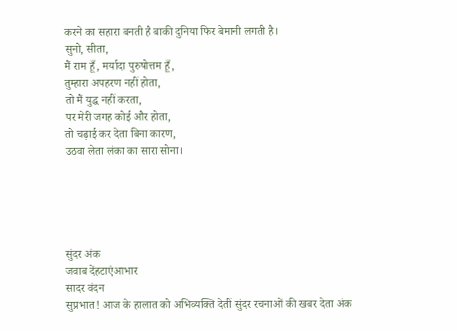करने का सहारा बनती है बाकी दुनिया फिर बेमानी लगती है।
सुनो, सीता,
मैं राम हूँ, मर्यादा पुरुषोत्तम हूँ,
तुम्हारा अपहरण नहीं होता,
तो मैं युद्ध नहीं करता,
पर मेरी जगह कोई और होता,
तो चढ़ाई कर देता बिना कारण,
उठवा लेता लंका का सारा सोना।





सुंदर अंक
जवाब देंहटाएंआभार
सादर वंदन
सुप्रभात! आज के हालात को अभिव्यक्ति देतीं सुंदर रचनाओं की खबर देता अंक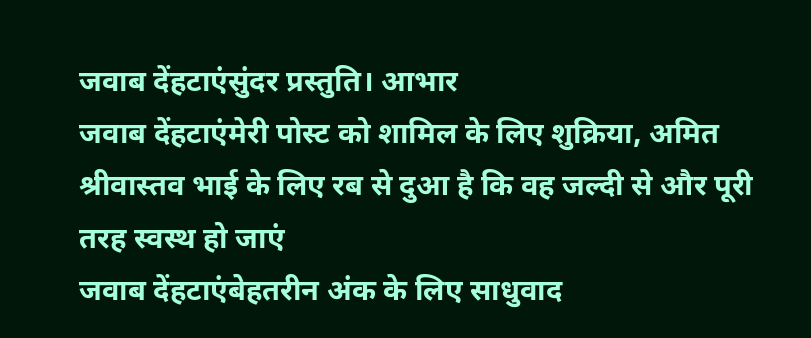जवाब देंहटाएंसुंदर प्रस्तुति। आभार
जवाब देंहटाएंमेरी पोस्ट को शामिल के लिए शुक्रिया, अमित श्रीवास्तव भाई के लिए रब से दुआ है कि वह जल्दी से और पूरी तरह स्वस्थ हो जाएं
जवाब देंहटाएंबेहतरीन अंक के लिए साधुवाद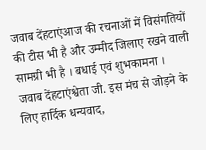जवाब देंहटाएंआज की रचनाओं में विसंगतियों की टीस भी है और उम्मीद जिलाए रखने वाली सामग्री भी है । बधाई एवं शुभकामना ।
जवाब देंहटाएंश्वेता जी. इस मंच से जोड़ने के लिए हार्दिक धन्यवाद,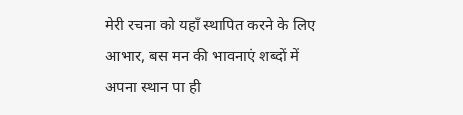मेरी रचना को यहाँ स्थापित करने के लिए आभार, बस मन की भावनाएं शब्दों में अपना स्थान पा ही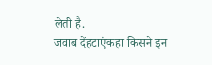लेती है.
जवाब देंहटाएंकहा किसने इन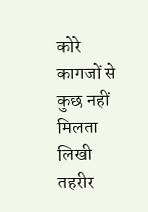कोरे कागजों से कुछ नहीं मिलता
लिखी तहरीर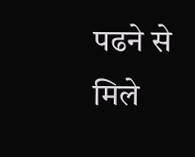पढने से मिले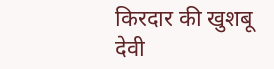किरदार की खुशबू
देवी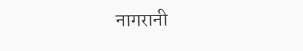नागरानी